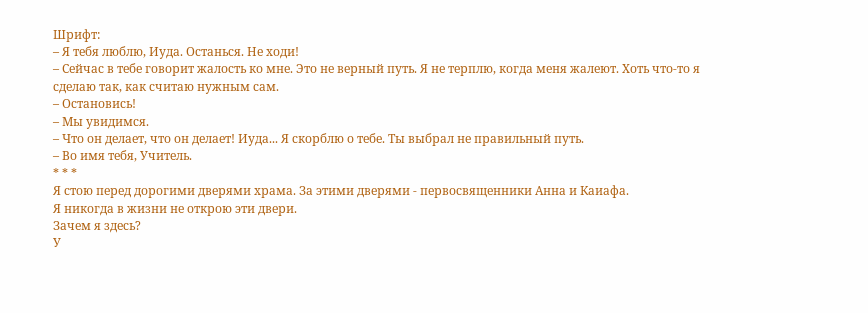Шрифт:
– Я тебя люблю, Иуда. Останься. Не ходи!
– Сейчас в тебе говорит жалость ко мне. Это не верный путь. Я не терплю, когда меня жалеют. Хоть что-то я сделаю так, как считаю нужным сам.
– Остановись!
– Мы увидимся.
– Что он делает, что он делает! Иуда... Я скорблю о тебе. Ты выбрал не правильный путь.
– Во имя тебя, Учитель.
* * *
Я стою перед дорогими дверями храма. За этими дверями - первосвященники Анна и Каиафа.
Я никогда в жизни не открою эти двери.
Зачем я здесь?
У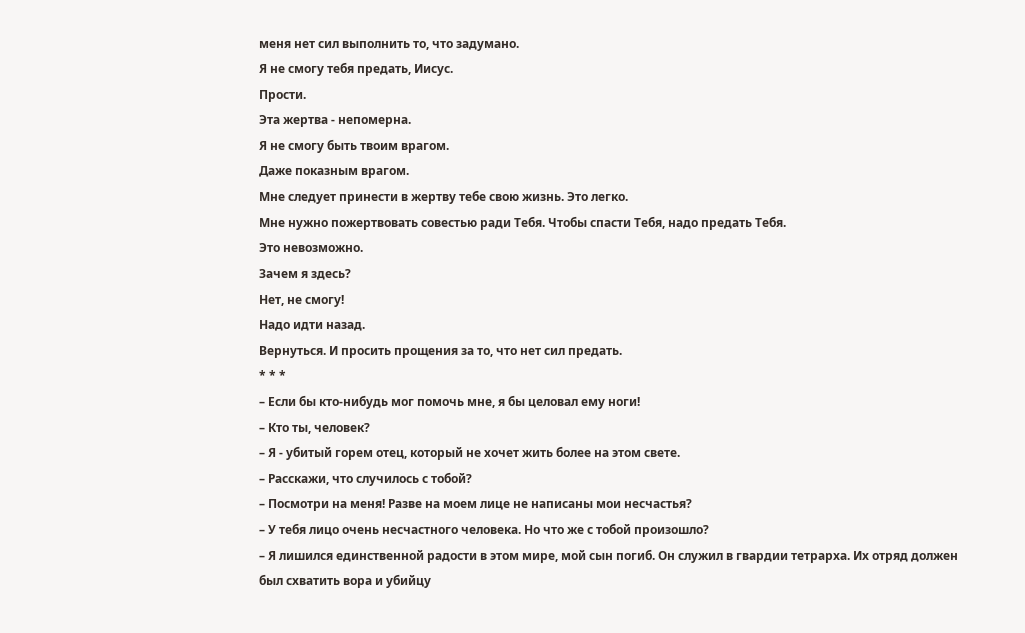меня нет сил выполнить то, что задумано.
Я не смогу тебя предать, Иисус.
Прости.
Эта жертва - непомерна.
Я не смогу быть твоим врагом.
Даже показным врагом.
Мне следует принести в жертву тебе свою жизнь. Это легко.
Мне нужно пожертвовать совестью ради Тебя. Чтобы спасти Тебя, надо предать Тебя.
Это невозможно.
Зачем я здесь?
Нет, не смогу!
Надо идти назад.
Вернуться. И просить прощения за то, что нет сил предать.
* * *
– Если бы кто-нибудь мог помочь мне, я бы целовал ему ноги!
– Кто ты, человек?
– Я - убитый горем отец, который не хочет жить более на этом свете.
– Расскажи, что случилось с тобой?
– Посмотри на меня! Разве на моем лице не написаны мои несчастья?
– У тебя лицо очень несчастного человека. Но что же с тобой произошло?
– Я лишился единственной радости в этом мире, мой сын погиб. Он служил в гвардии тетрарха. Их отряд должен был схватить вора и убийцу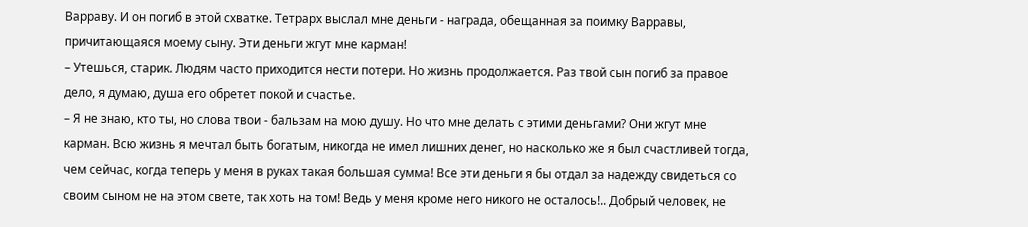Варраву. И он погиб в этой схватке. Тетрарх выслал мне деньги - награда, обещанная за поимку Варравы, причитающаяся моему сыну. Эти деньги жгут мне карман!
– Утешься, старик. Людям часто приходится нести потери. Но жизнь продолжается. Раз твой сын погиб за правое дело, я думаю, душа его обретет покой и счастье.
– Я не знаю, кто ты, но слова твои - бальзам на мою душу. Но что мне делать с этими деньгами? Они жгут мне карман. Всю жизнь я мечтал быть богатым, никогда не имел лишних денег, но насколько же я был счастливей тогда, чем сейчас, когда теперь у меня в руках такая большая сумма! Все эти деньги я бы отдал за надежду свидеться со своим сыном не на этом свете, так хоть на том! Ведь у меня кроме него никого не осталось!.. Добрый человек, не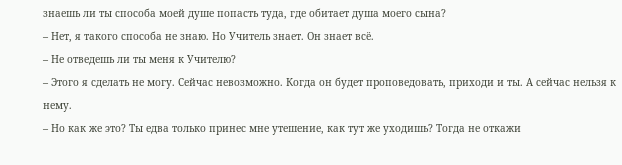знаешь ли ты способа моей душе попасть туда, где обитает душа моего сына?
– Нет, я такого способа не знаю. Но Учитель знает. Он знает всё.
– Не отведешь ли ты меня к Учителю?
– Этого я сделать не могу. Сейчас невозможно. Когда он будет проповедовать, приходи и ты. А сейчас нельзя к нему.
– Но как же это? Ты едва только принес мне утешение, как тут же уходишь? Тогда не откажи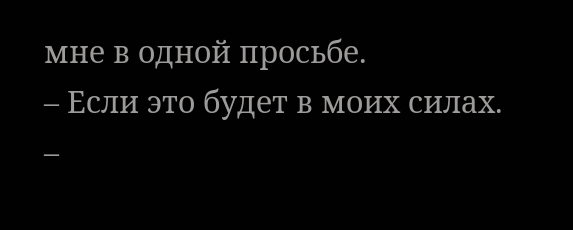мне в одной просьбе.
– Если это будет в моих силах.
–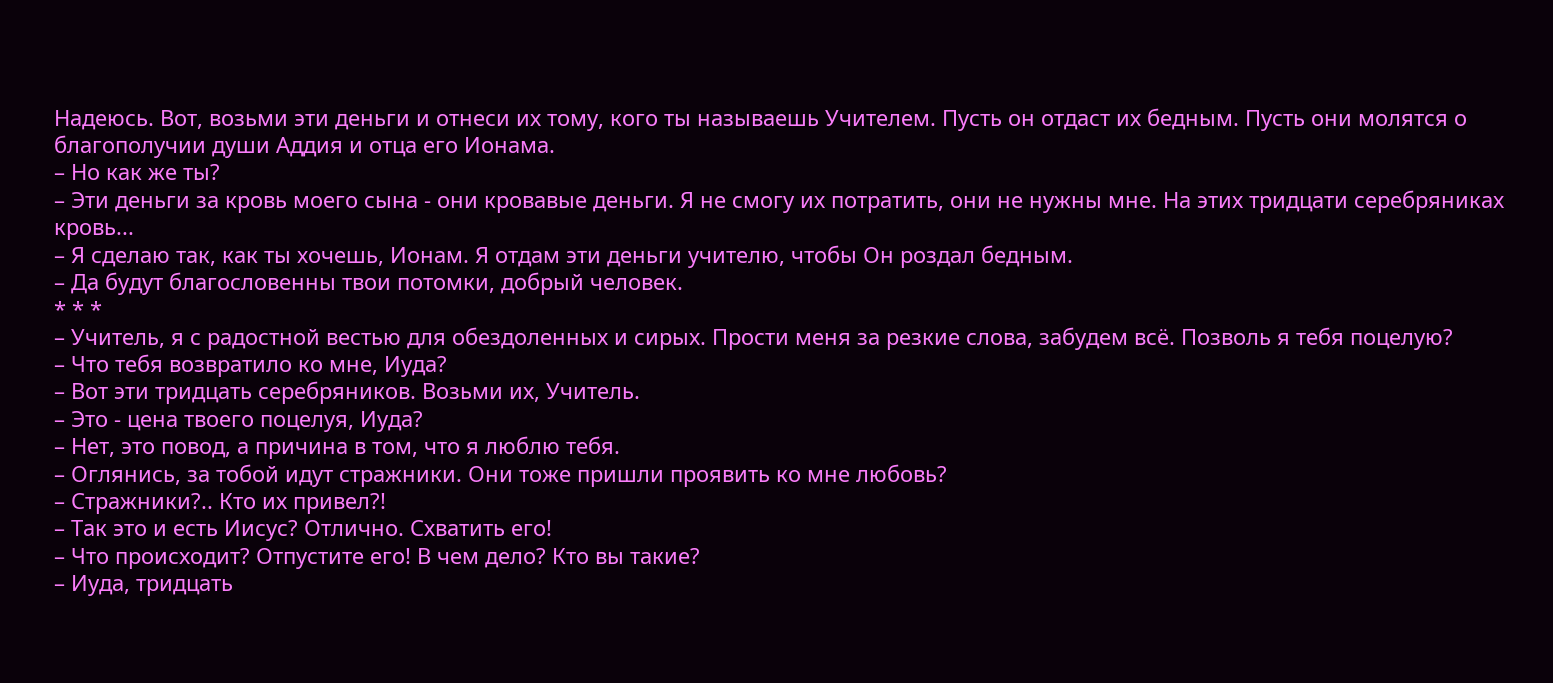Надеюсь. Вот, возьми эти деньги и отнеси их тому, кого ты называешь Учителем. Пусть он отдаст их бедным. Пусть они молятся о благополучии души Аддия и отца его Ионама.
– Но как же ты?
– Эти деньги за кровь моего сына - они кровавые деньги. Я не смогу их потратить, они не нужны мне. На этих тридцати серебряниках кровь...
– Я сделаю так, как ты хочешь, Ионам. Я отдам эти деньги учителю, чтобы Он роздал бедным.
– Да будут благословенны твои потомки, добрый человек.
* * *
– Учитель, я с радостной вестью для обездоленных и сирых. Прости меня за резкие слова, забудем всё. Позволь я тебя поцелую?
– Что тебя возвратило ко мне, Иуда?
– Вот эти тридцать серебряников. Возьми их, Учитель.
– Это - цена твоего поцелуя, Иуда?
– Нет, это повод, а причина в том, что я люблю тебя.
– Оглянись, за тобой идут стражники. Они тоже пришли проявить ко мне любовь?
– Стражники?.. Кто их привел?!
– Так это и есть Иисус? Отлично. Схватить его!
– Что происходит? Отпустите его! В чем дело? Кто вы такие?
– Иуда, тридцать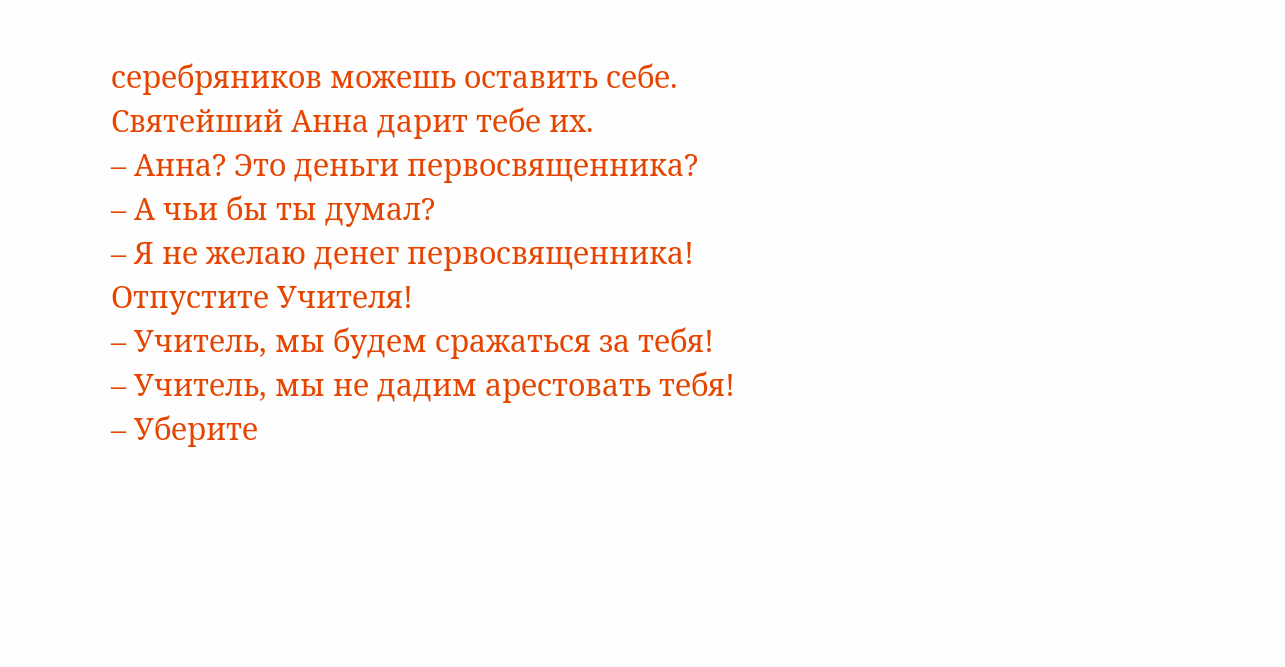серебряников можешь оставить себе. Святейший Анна дарит тебе их.
– Анна? Это деньги первосвященника?
– А чьи бы ты думал?
– Я не желаю денег первосвященника! Отпустите Учителя!
– Учитель, мы будем сражаться за тебя!
– Учитель, мы не дадим арестовать тебя!
– Уберите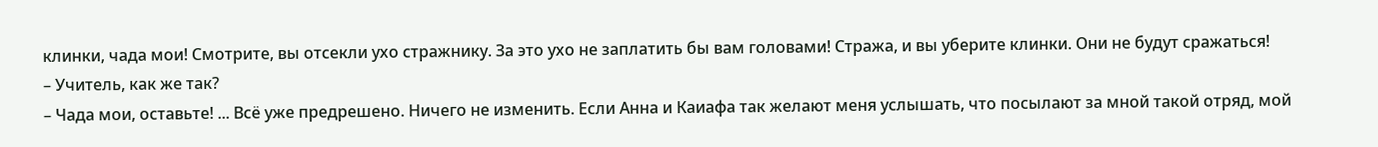клинки, чада мои! Смотрите, вы отсекли ухо стражнику. За это ухо не заплатить бы вам головами! Стража, и вы уберите клинки. Они не будут сражаться!
– Учитель, как же так?
– Чада мои, оставьте! ... Всё уже предрешено. Ничего не изменить. Если Анна и Каиафа так желают меня услышать, что посылают за мной такой отряд, мой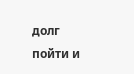долг пойти и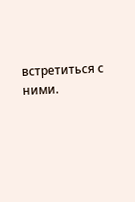встретиться с ними.